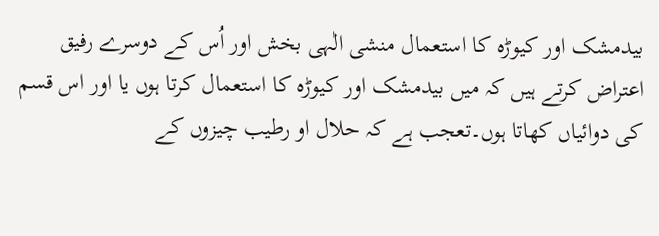بیدمشک اور کیوڑہ کا استعمال منشی الٰہی بخش اور اُس کے دوسرے رفیق اعتراض کرتے ہیں کہ میں بیدمشک اور کیوڑہ کا استعمال کرتا ہوں یا اور اس قسم کی دوائیاں کھاتا ہوں۔تعجب ہے کہ حلال او رطیب چیزوں کے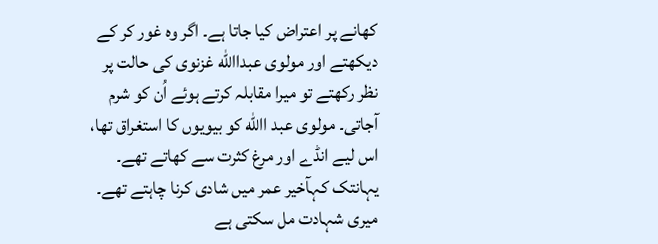کھانے پر اعتراض کیا جاتا ہے۔ اگر وہ غور کر کے دیکھتے اور مولوی عبداالله غزنوی کی حالت پر نظر رکھتے تو میرا مقابلہ کرتے ہوئے اُن کو شرم آجاتی۔ مولوی عبد االله کو بیویوں کا استغراق تھا، اس لیے انڈے اور مرغ کثرت سے کھاتے تھے۔ یہانتک کہآخیر عمر میں شادی کرنا چاہتے تھے۔ میری شہادت مل سکتی ہے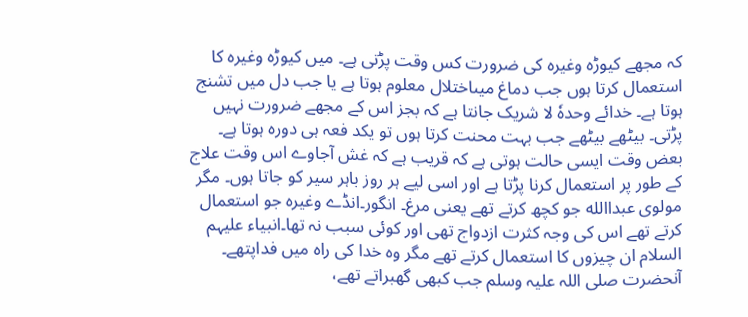کہ مجھے کیوڑہ وغیرہ کی ضرورت کس وقت پڑتی ہے۔ میں کیوڑہ وغیرہ کا استعمال کرتا ہوں جب دماغ میںاختلال معلوم ہوتا ہے یا جب دل میں تشنج ہوتا ہے۔ خدائے وحدہٗ لا شریک جانتا ہے کہ بجز اس کے مجھے ضرورت نہیں پڑتی۔ بیٹھے بیٹھے جب بہت محنت کرتا ہوں تو یکد فعہ ہی دورہ ہوتا ہے۔ بعض وقت ایسی حالت ہوتی ہے کہ قریب ہے کہ غش آجاوے اس وقت علاج کے طور پر استعمال کرنا پڑتا ہے اور اسی لیے ہر روز باہر سیر کو جاتا ہوں۔ مگر مولوی عبداالله جو کچھ کرتے تھے یعنی مرغ۔ انگور۔انڈے وغیرہ جو استعمال کرتے تھے اس کی وجہ کثرت ازدواج تھی اور کوئی سبب نہ تھا۔انبیاء علیہم السلام ان چیزوں کا استعمال کرتے تھے مگر وہ خدا کی راہ میں فداپتھے۔ آنحضرت صلی اللہ علیہ وسلم جب کبھی گھبراتے تھے،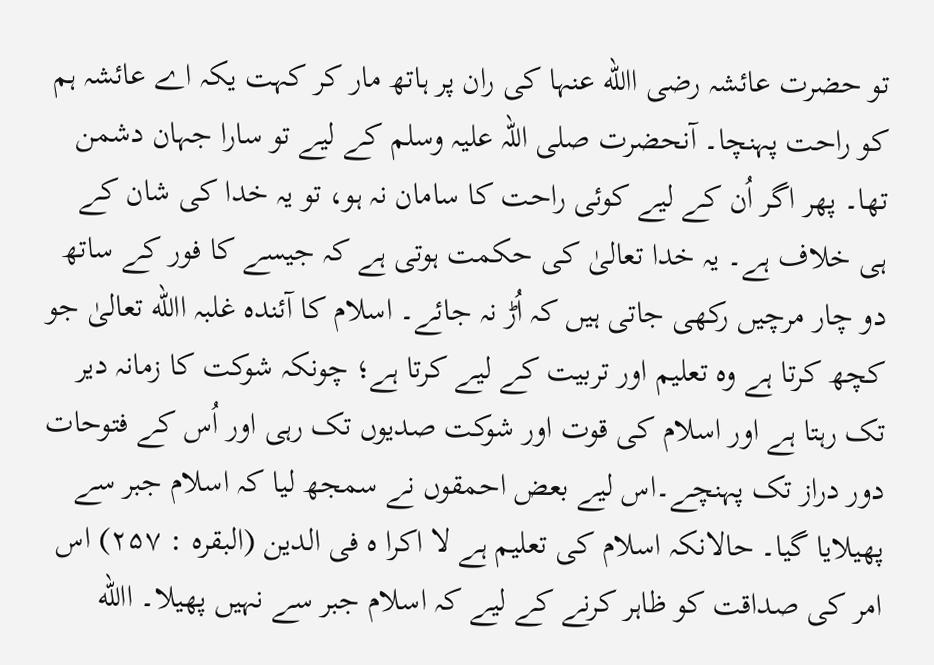تو حضرت عائشہ رضی االله عنہا کی ران پر ہاتھ مار کر کہت یکہ اے عائشہ ہم کو راحت پہنچا۔ آنحضرت صلی اللہ علیہ وسلم کے لیے تو سارا جہان دشمن تھا۔ پھر اگر اُن کے لیے کوئی راحت کا سامان نہ ہو، تو یہ خدا کی شان کے ہی خلاف ہے۔ یہ خدا تعالیٰ کی حکمت ہوتی ہے کہ جیسے کا فور کے ساتھ دو چار مرچیں رکھی جاتی ہیں کہ اُڑ نہ جائے۔ اسلام کا آئندہ غلبہ االله تعالیٰ جو کچھ کرتا ہے وہ تعلیم اور تربیت کے لیے کرتا ہے؛ چونکہ شوکت کا زمانہ دیر تک رہتا ہے اور اسلام کی قوت اور شوکت صدیوں تک رہی اور اُس کے فتوحات دور دراز تک پہنچے۔اس لیے بعض احمقوں نے سمجھ لیا کہ اسلام جبر سے پھیلایا گیا۔ حالانکہ اسلام کی تعلیم ہے لا اکرا ہ فی الدین (البقرہ : ۲۵۷) اس امر کی صداقت کو ظاہر کرنے کے لیے کہ اسلام جبر سے نہیں پھیلا۔ االله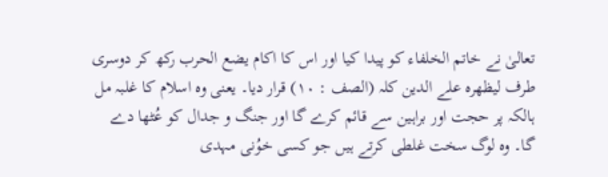تعالیٰ نے خاتم الخلفاء کو پیدا کیا اور اس کا اکام یضع الحرب رکھ کر دوسری طرف لیظھرہ علے الدین کلہ (الصف : ۱۰) قرار دیا۔ یعنی وہ اسلام کا غلبہ مل ہالکہ پر حجت اور براہین سے قائم کرے گا اور جنگ و جدال کو عُٹھا دے گا۔ وہ لوگ سخت غلطی کرتے ہیں جو کسی خوُنی مہدی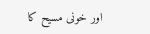اور خونی مسیح کا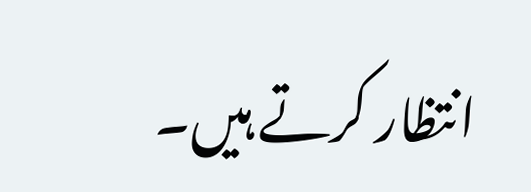انتظار کرتے ہیں۔